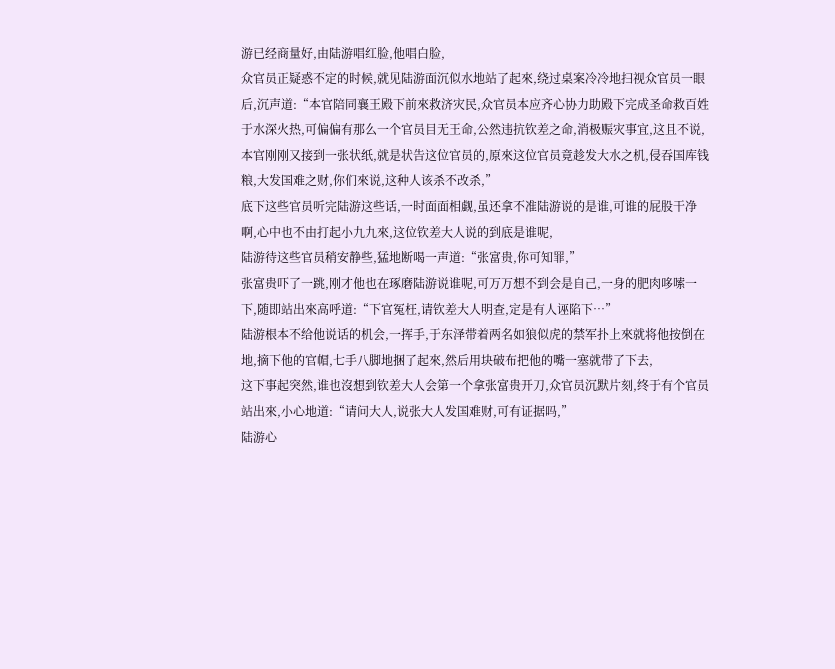游已经商量好,由陆游唱红脸,他唱白脸,
众官员正疑惑不定的时候,就见陆游面沉似水地站了起來,绕过桌案冷冷地扫视众官员一眼后,沉声道:“本官陪同襄王殿下前來救济灾民,众官员本应齐心协力助殿下完成圣命救百姓于水深火热,可偏偏有那么一个官员目无王命,公然违抗钦差之命,消极赈灾事宜,这且不说,本官刚刚又接到一张状纸,就是状告这位官员的,原來这位官员竟趁发大水之机,侵吞国库钱粮,大发国难之财,你们來说,这种人该杀不改杀,”
底下这些官员听完陆游这些话,一时面面相觑,虽还拿不准陆游说的是谁,可谁的屁股干净啊,心中也不由打起小九九來,这位钦差大人说的到底是谁呢,
陆游待这些官员稍安静些,猛地断喝一声道:“张富贵,你可知罪,”
张富贵吓了一跳,刚才他也在琢磨陆游说谁呢,可万万想不到会是自己,一身的肥肉哆嗦一下,随即站出來高呼道:“下官冤枉,请钦差大人明查,定是有人诬陷下…”
陆游根本不给他说话的机会,一挥手,于东泽带着两名如狼似虎的禁军扑上來就将他按倒在地,摘下他的官帽,七手八脚地捆了起來,然后用块破布把他的嘴一塞就带了下去,
这下事起突然,谁也沒想到钦差大人会第一个拿张富贵开刀,众官员沉默片刻,终于有个官员站出來,小心地道:“请问大人,说张大人发国难财,可有证据吗,”
陆游心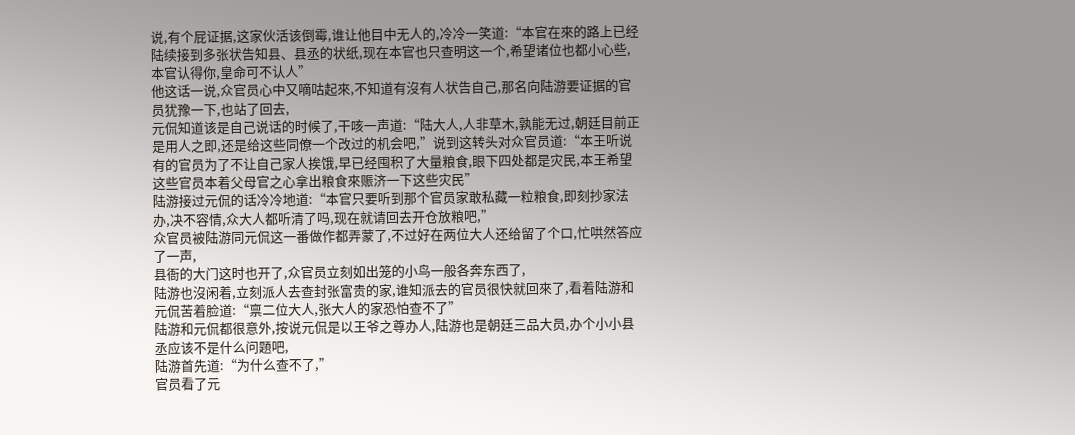说,有个屁证据,这家伙活该倒霉,谁让他目中无人的,冷冷一笑道:“本官在來的路上已经陆续接到多张状告知县、县丞的状纸,现在本官也只查明这一个,希望诸位也都小心些,本官认得你,皇命可不认人”
他这话一说,众官员心中又嘀咕起來,不知道有沒有人状告自己,那名向陆游要证据的官员犹豫一下,也站了回去,
元侃知道该是自己说话的时候了,干咳一声道:“陆大人,人非草木,孰能无过,朝廷目前正是用人之即,还是给这些同僚一个改过的机会吧,”说到这转头对众官员道:“本王听说有的官员为了不让自己家人挨饿,早已经囤积了大量粮食,眼下四处都是灾民,本王希望这些官员本着父母官之心拿出粮食來赈济一下这些灾民”
陆游接过元侃的话冷冷地道:“本官只要听到那个官员家敢私藏一粒粮食,即刻抄家法办,决不容情,众大人都听清了吗,现在就请回去开仓放粮吧,”
众官员被陆游同元侃这一番做作都弄蒙了,不过好在两位大人还给留了个口,忙哄然答应了一声,
县衙的大门这时也开了,众官员立刻如出笼的小鸟一般各奔东西了,
陆游也沒闲着,立刻派人去查封张富贵的家,谁知派去的官员很快就回來了,看着陆游和元侃苦着脸道:“禀二位大人,张大人的家恐怕查不了”
陆游和元侃都很意外,按说元侃是以王爷之尊办人,陆游也是朝廷三品大员,办个小小县丞应该不是什么问題吧,
陆游首先道:“为什么查不了,”
官员看了元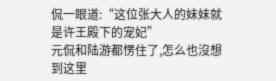侃一眼道:“这位张大人的妹妹就是许王殿下的宠妃”
元侃和陆游都愣住了,怎么也沒想到这里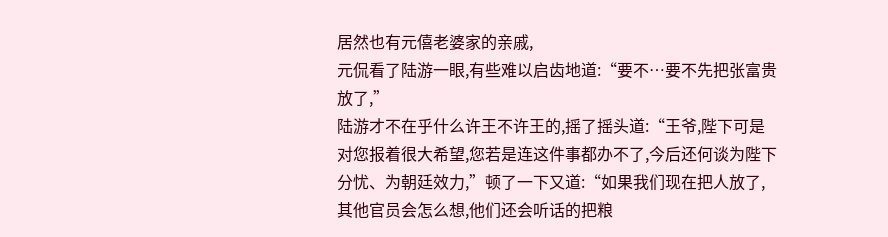居然也有元僖老婆家的亲戚,
元侃看了陆游一眼,有些难以启齿地道:“要不…要不先把张富贵放了,”
陆游才不在乎什么许王不许王的,摇了摇头道:“王爷,陛下可是对您报着很大希望,您若是连这件事都办不了,今后还何谈为陛下分忧、为朝廷效力,”顿了一下又道:“如果我们现在把人放了,其他官员会怎么想,他们还会听话的把粮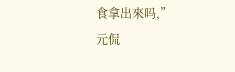食拿出來吗,”
元侃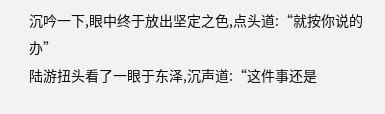沉吟一下,眼中终于放出坚定之色,点头道:“就按你说的办”
陆游扭头看了一眼于东泽,沉声道:“这件事还是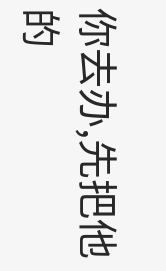你去办,先把他的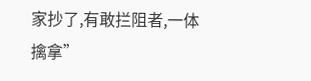家抄了,有敢拦阻者,一体擒拿”